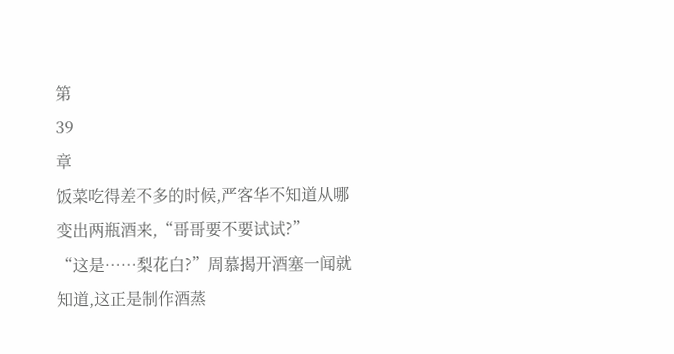第
39
章
饭菜吃得差不多的时候,严客华不知道从哪变出两瓶酒来,“哥哥要不要试试?”
“这是……梨花白?”周慕揭开酒塞一闻就知道,这正是制作酒蒸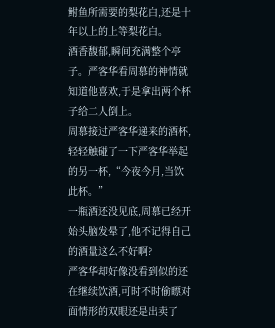鲋鱼所需要的梨花白,还是十年以上的上等梨花白。
酒香馥郁,瞬间充满整个亭子。严客华看周慕的神情就知道他喜欢,于是拿出两个杯子给二人倒上。
周慕接过严客华递来的酒杯,轻轻触碰了一下严客华举起的另一杯,“今夜今月,当饮此杯。”
一瓶酒还没见底,周慕已经开始头脑发晕了,他不记得自己的酒量这么不好啊?
严客华却好像没看到似的还在继续饮酒,可时不时偷瞟对面情形的双眼还是出卖了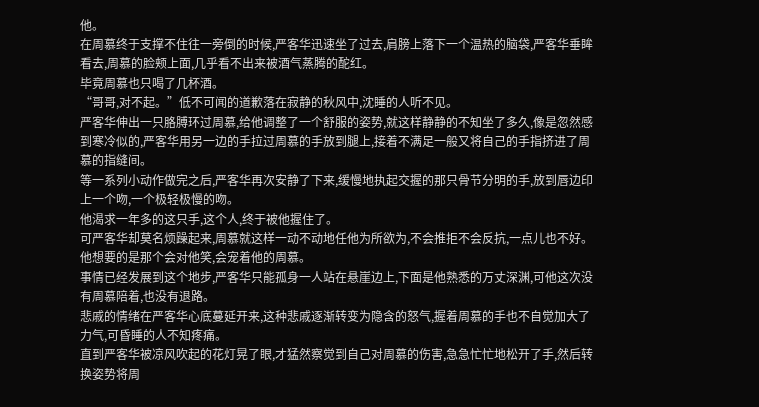他。
在周慕终于支撑不住往一旁倒的时候,严客华迅速坐了过去,肩膀上落下一个温热的脑袋,严客华垂眸看去,周慕的脸颊上面,几乎看不出来被酒气蒸腾的酡红。
毕竟周慕也只喝了几杯酒。
“哥哥,对不起。”低不可闻的道歉落在寂静的秋风中,沈睡的人听不见。
严客华伸出一只胳膊环过周慕,给他调整了一个舒服的姿势,就这样静静的不知坐了多久,像是忽然感到寒冷似的,严客华用另一边的手拉过周慕的手放到腿上,接着不满足一般又将自己的手指挤进了周慕的指缝间。
等一系列小动作做完之后,严客华再次安静了下来,缓慢地执起交握的那只骨节分明的手,放到唇边印上一个吻,一个极轻极慢的吻。
他渴求一年多的这只手,这个人,终于被他握住了。
可严客华却莫名烦躁起来,周慕就这样一动不动地任他为所欲为,不会推拒不会反抗,一点儿也不好。
他想要的是那个会对他笑,会宠着他的周慕。
事情已经发展到这个地步,严客华只能孤身一人站在悬崖边上,下面是他熟悉的万丈深渊,可他这次没有周慕陪着,也没有退路。
悲戚的情绪在严客华心底蔓延开来,这种悲戚逐渐转变为隐含的怒气,握着周慕的手也不自觉加大了力气,可昏睡的人不知疼痛。
直到严客华被凉风吹起的花灯晃了眼,才猛然察觉到自己对周慕的伤害,急急忙忙地松开了手,然后转换姿势将周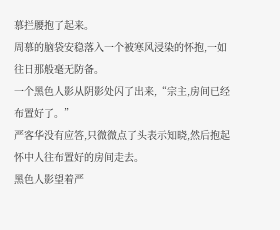慕拦腰抱了起来。
周慕的脑袋安稳落入一个被寒风浸染的怀抱,一如往日那般毫无防备。
一个黑色人影从阴影处闪了出来,“宗主,房间已经布置好了。”
严客华没有应答,只微微点了头表示知晓,然后抱起怀中人往布置好的房间走去。
黑色人影望着严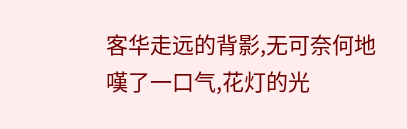客华走远的背影,无可奈何地嘆了一口气,花灯的光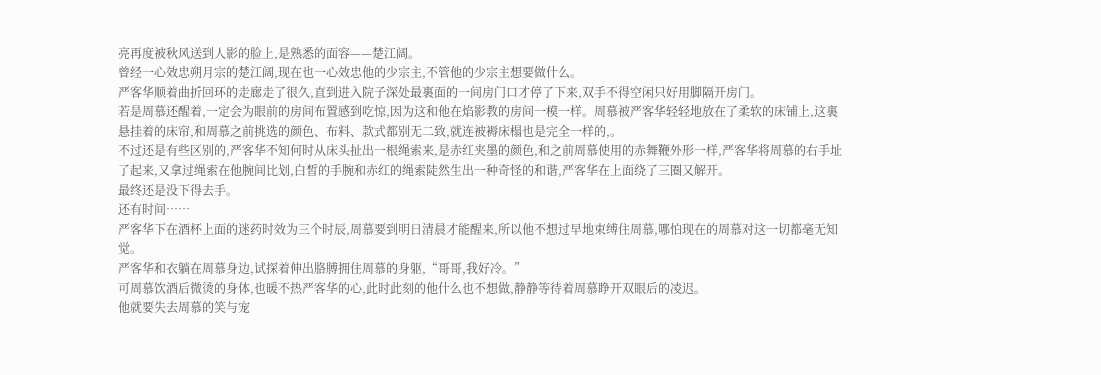亮再度被秋风送到人影的脸上,是熟悉的面容——楚江阔。
曾经一心效忠朔月宗的楚江阔,现在也一心效忠他的少宗主,不管他的少宗主想要做什么。
严客华顺着曲折回环的走廊走了很久,直到进入院子深处最裏面的一间房门口才停了下来,双手不得空闲只好用脚隔开房门。
若是周慕还醒着,一定会为眼前的房间布置感到吃惊,因为这和他在焰影教的房间一模一样。周慕被严客华轻轻地放在了柔软的床铺上,这裏悬挂着的床帘,和周慕之前挑选的颜色、布料、款式都别无二致,就连被褥床榻也是完全一样的,。
不过还是有些区别的,严客华不知何时从床头扯出一根绳索来,是赤红夹墨的颜色,和之前周慕使用的赤舞鞭外形一样,严客华将周慕的右手址了起来,又拿过绳索在他腕间比划,白皙的手腕和赤红的绳索陡然生出一种奇怪的和谐,严客华在上面绕了三圈又解开。
最终还是没下得去手。
还有时间……
严客华下在酒杯上面的迷药时效为三个时辰,周慕要到明日清晨才能醒来,所以他不想过早地束缚住周慕,哪怕现在的周慕对这一切都毫无知觉。
严客华和衣躺在周慕身边,试探着伸出胳膊拥住周慕的身躯,“哥哥,我好冷。”
可周慕饮酒后微烫的身体,也暖不热严客华的心,此时此刻的他什么也不想做,静静等待着周慕睁开双眼后的凌迟。
他就要失去周慕的笑与宠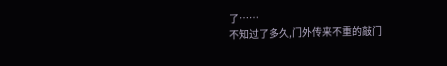了……
不知过了多久,门外传来不重的敲门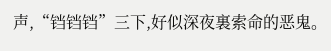声,“铛铛铛”三下,好似深夜裏索命的恶鬼。